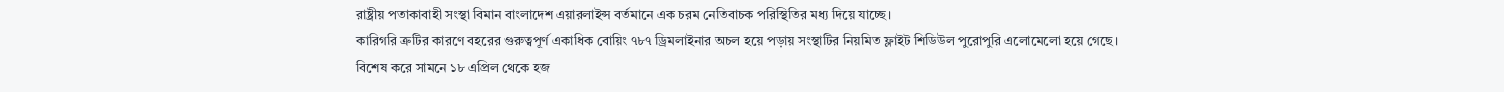রাষ্ট্রীয় পতাকাবাহী সংস্থা বিমান বাংলাদেশ এয়ারলাইন্স বর্তমানে এক চরম নেতিবাচক পরিস্থিতির মধ্য দিয়ে যাচ্ছে।
কারিগরি ত্রুটির কারণে বহরের গুরুত্বপূর্ণ একাধিক বোয়িং ৭৮৭ ড্রিমলাইনার অচল হয়ে পড়ায় সংস্থাটির নিয়মিত ফ্লাইট শিডিউল পুরোপুরি এলোমেলো হয়ে গেছে।
বিশেষ করে সামনে ১৮ এপ্রিল থেকে হজ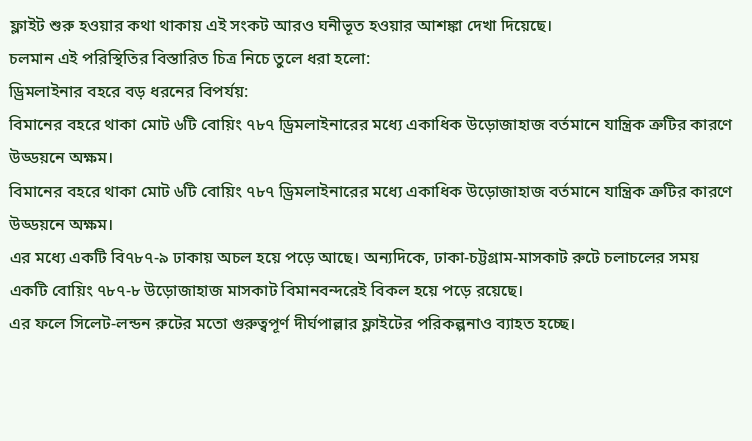ফ্লাইট শুরু হওয়ার কথা থাকায় এই সংকট আরও ঘনীভূত হওয়ার আশঙ্কা দেখা দিয়েছে।
চলমান এই পরিস্থিতির বিস্তারিত চিত্র নিচে তুলে ধরা হলো:
ড্রিমলাইনার বহরে বড় ধরনের বিপর্যয়:
বিমানের বহরে থাকা মোট ৬টি বোয়িং ৭৮৭ ড্রিমলাইনারের মধ্যে একাধিক উড়োজাহাজ বর্তমানে যান্ত্রিক ত্রুটির কারণে উড্ডয়নে অক্ষম।
বিমানের বহরে থাকা মোট ৬টি বোয়িং ৭৮৭ ড্রিমলাইনারের মধ্যে একাধিক উড়োজাহাজ বর্তমানে যান্ত্রিক ত্রুটির কারণে উড্ডয়নে অক্ষম।
এর মধ্যে একটি বি৭৮৭-৯ ঢাকায় অচল হয়ে পড়ে আছে। অন্যদিকে, ঢাকা-চট্টগ্রাম-মাসকাট রুটে চলাচলের সময় একটি বোয়িং ৭৮৭-৮ উড়োজাহাজ মাসকাট বিমানবন্দরেই বিকল হয়ে পড়ে রয়েছে।
এর ফলে সিলেট-লন্ডন রুটের মতো গুরুত্বপূর্ণ দীর্ঘপাল্লার ফ্লাইটের পরিকল্পনাও ব্যাহত হচ্ছে।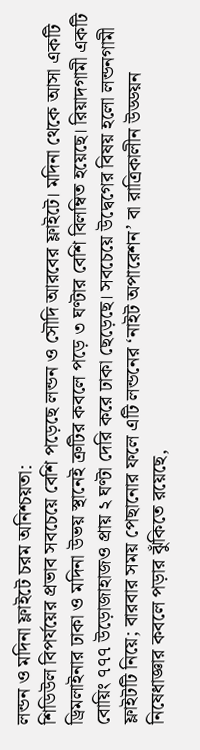লন্ডন ও মদিনা ফ্লাইটে চরম অনিশ্চয়তা:
শিডিউল বিপর্যয়ের প্রভাব সবচেয়ে বেশি পড়েছে লন্ডন ও সৌদি আরবের ফ্লাইটে। মদিনা থেকে আসা একটি ড্রিমলাইনার ঢাকা ও মদিনা উভয় স্থানেই ত্রুটির কবলে পড়ে ৩ ঘণ্টার বেশি বিলম্বিত হয়েছে। রিয়াদগামী একটি বোয়িং ৭৭৭ উড়োজাহাজও প্রায় ২ ঘণ্টা দেরি করে ঢাকা ছেড়েছে। সবচেয়ে উদ্বেগের বিষয় হলো লন্ডনগামী ফ্লাইটটি নিয়ে; বারবার সময় পেছানোর ফলে এটি লন্ডনের ‘নাইট অপারেশন’ বা রাত্রিকালীন উড্ডয়ন নিষেধাজ্ঞার কবলে পড়ার ঝুঁকিতে রয়েছে,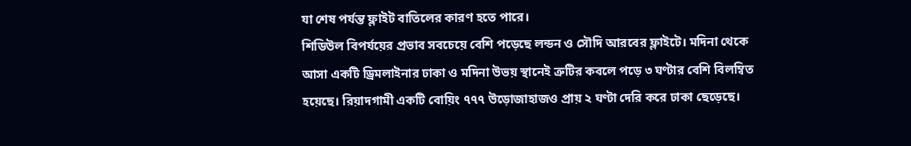যা শেষ পর্যন্ত ফ্লাইট বাতিলের কারণ হতে পারে।
শিডিউল বিপর্যয়ের প্রভাব সবচেয়ে বেশি পড়েছে লন্ডন ও সৌদি আরবের ফ্লাইটে। মদিনা থেকে আসা একটি ড্রিমলাইনার ঢাকা ও মদিনা উভয় স্থানেই ত্রুটির কবলে পড়ে ৩ ঘণ্টার বেশি বিলম্বিত হয়েছে। রিয়াদগামী একটি বোয়িং ৭৭৭ উড়োজাহাজও প্রায় ২ ঘণ্টা দেরি করে ঢাকা ছেড়েছে।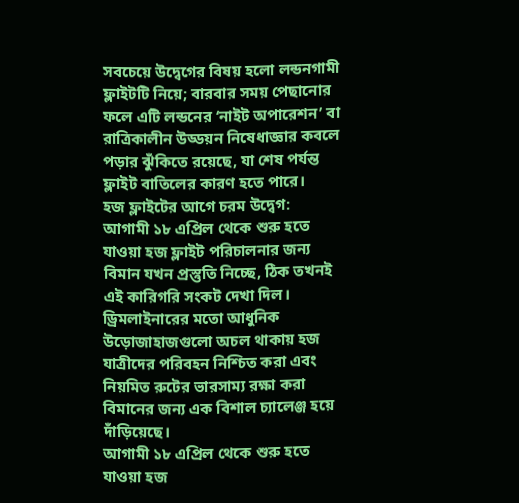সবচেয়ে উদ্বেগের বিষয় হলো লন্ডনগামী ফ্লাইটটি নিয়ে; বারবার সময় পেছানোর ফলে এটি লন্ডনের ‘নাইট অপারেশন’ বা রাত্রিকালীন উড্ডয়ন নিষেধাজ্ঞার কবলে পড়ার ঝুঁকিতে রয়েছে, যা শেষ পর্যন্ত ফ্লাইট বাতিলের কারণ হতে পারে।
হজ ফ্লাইটের আগে চরম উদ্বেগ:
আগামী ১৮ এপ্রিল থেকে শুরু হতে যাওয়া হজ ফ্লাইট পরিচালনার জন্য বিমান যখন প্রস্তুতি নিচ্ছে, ঠিক তখনই এই কারিগরি সংকট দেখা দিল। ড্রিমলাইনারের মতো আধুনিক উড়োজাহাজগুলো অচল থাকায় হজ যাত্রীদের পরিবহন নিশ্চিত করা এবং নিয়মিত রুটের ভারসাম্য রক্ষা করা বিমানের জন্য এক বিশাল চ্যালেঞ্জ হয়ে দাঁড়িয়েছে।
আগামী ১৮ এপ্রিল থেকে শুরু হতে যাওয়া হজ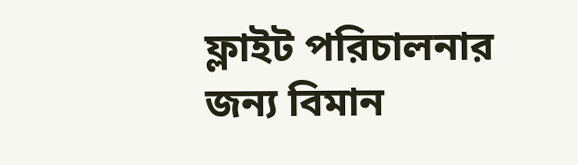ফ্লাইট পরিচালনার জন্য বিমান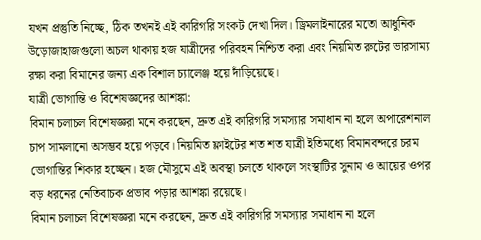যখন প্রস্তুতি নিচ্ছে, ঠিক তখনই এই কারিগরি সংকট দেখা দিল। ড্রিমলাইনারের মতো আধুনিক উড়োজাহাজগুলো অচল থাকায় হজ যাত্রীদের পরিবহন নিশ্চিত করা এবং নিয়মিত রুটের ভারসাম্য রক্ষা করা বিমানের জন্য এক বিশাল চ্যালেঞ্জ হয়ে দাঁড়িয়েছে।
যাত্রী ভোগান্তি ও বিশেষজ্ঞদের আশঙ্কা:
বিমান চলাচল বিশেষজ্ঞরা মনে করছেন, দ্রুত এই কারিগরি সমস্যার সমাধান না হলে অপারেশনাল চাপ সামলানো অসম্ভব হয়ে পড়বে। নিয়মিত ফ্লাইটের শত শত যাত্রী ইতিমধ্যে বিমানবন্দরে চরম ভোগান্তির শিকার হচ্ছেন। হজ মৌসুমে এই অবস্থা চলতে থাকলে সংস্থাটির সুনাম ও আয়ের ওপর বড় ধরনের নেতিবাচক প্রভাব পড়ার আশঙ্কা রয়েছে।
বিমান চলাচল বিশেষজ্ঞরা মনে করছেন, দ্রুত এই কারিগরি সমস্যার সমাধান না হলে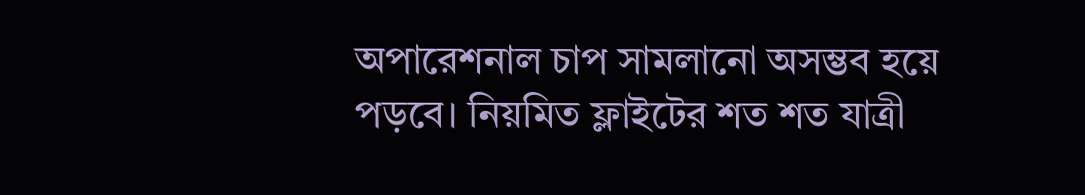অপারেশনাল চাপ সামলানো অসম্ভব হয়ে পড়বে। নিয়মিত ফ্লাইটের শত শত যাত্রী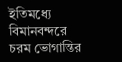ইতিমধ্যে বিমানবন্দরে চরম ভোগান্তির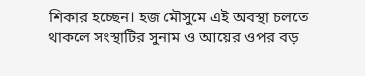শিকার হচ্ছেন। হজ মৌসুমে এই অবস্থা চলতে থাকলে সংস্থাটির সুনাম ও আয়ের ওপর বড়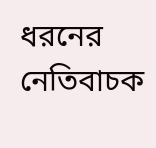ধরনের নেতিবাচক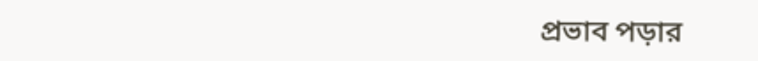প্রভাব পড়ার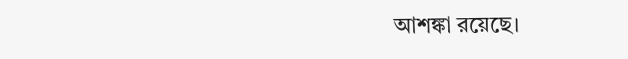আশঙ্কা রয়েছে।